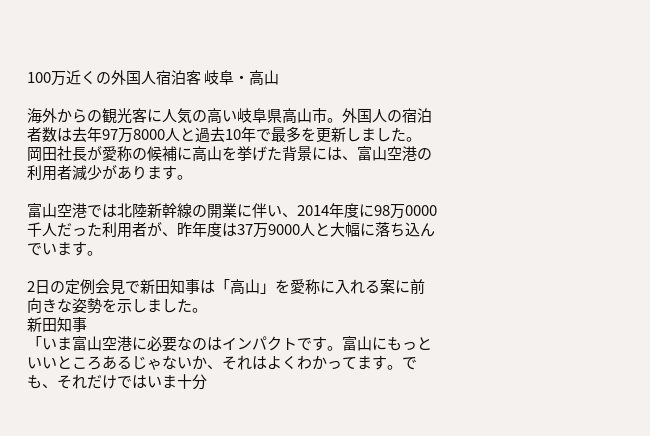100万近くの外国人宿泊客 岐阜・高山

海外からの観光客に人気の高い岐阜県高山市。外国人の宿泊者数は去年97万8000人と過去10年で最多を更新しました。
岡田社長が愛称の候補に高山を挙げた背景には、富山空港の利用者減少があります。

富山空港では北陸新幹線の開業に伴い、2014年度に98万0000千人だった利用者が、昨年度は37万9000人と大幅に落ち込んでいます。

2日の定例会見で新田知事は「高山」を愛称に入れる案に前向きな姿勢を示しました。
新田知事
「いま富山空港に必要なのはインパクトです。富山にもっといいところあるじゃないか、それはよくわかってます。でも、それだけではいま十分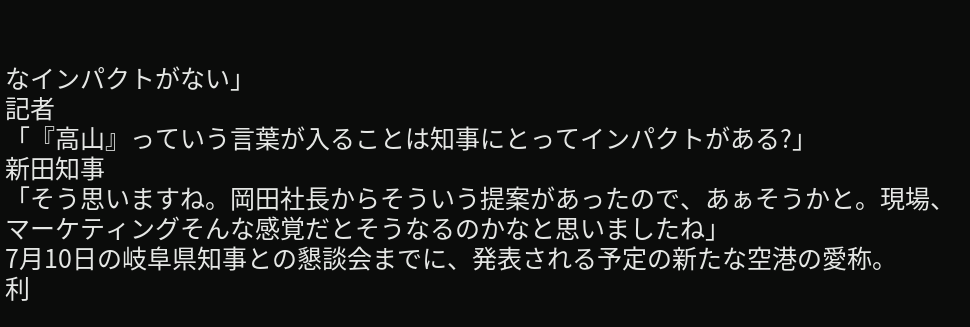なインパクトがない」
記者
「『高山』っていう言葉が入ることは知事にとってインパクトがある?」
新田知事
「そう思いますね。岡田社長からそういう提案があったので、あぁそうかと。現場、マーケティングそんな感覚だとそうなるのかなと思いましたね」
7月10日の岐阜県知事との懇談会までに、発表される予定の新たな空港の愛称。
利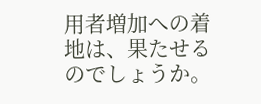用者増加への着地は、果たせるのでしょうか。